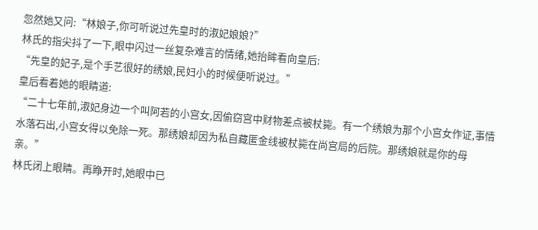忽然她又问:“林娘子,你可听说过先皇时的淑妃娘娘?”
林氏的指尖抖了一下,眼中闪过一丝复杂难言的情绪,她抬眸看向皇后:
“先皇的妃子,是个手艺很好的绣娘,民妇小的时候便听说过。”
皇后看着她的眼睛道:
“二十七年前,淑妃身边一个叫阿若的小宫女,因偷窃宫中财物差点被杖毙。有一个绣娘为那个小宫女作证,事情水落石出,小宫女得以免除一死。那绣娘却因为私自藏匿金线被杖毙在尚宫局的后院。那绣娘就是你的母亲。”
林氏闭上眼睛。再睁开时,她眼中已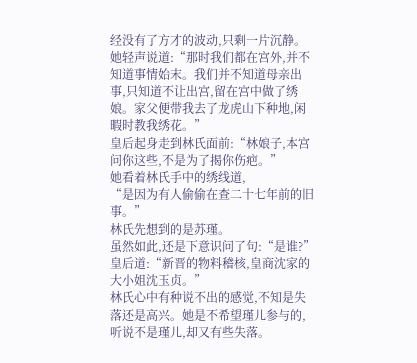经没有了方才的波动,只剩一片沉静。
她轻声说道:“那时我们都在宫外,并不知道事情始末。我们并不知道母亲出事,只知道不让出宫,留在宫中做了绣娘。家父便带我去了龙虎山下种地,闲暇时教我绣花。”
皇后起身走到林氏面前:“林娘子,本宫问你这些,不是为了揭你伤疤。”
她看着林氏手中的绣线道,
“是因为有人偷偷在查二十七年前的旧事。”
林氏先想到的是苏瑾。
虽然如此,还是下意识问了句:“是谁?”
皇后道:“新晋的物料稽核,皇商沈家的大小姐沈玉贞。”
林氏心中有种说不出的感觉,不知是失落还是高兴。她是不希望瑾儿参与的,听说不是瑾儿,却又有些失落。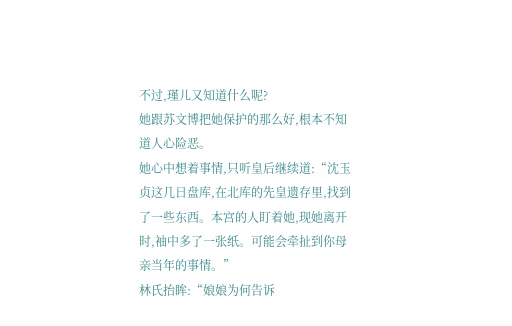不过,瑾儿又知道什么呢?
她跟苏文博把她保护的那么好,根本不知道人心险恶。
她心中想着事情,只听皇后继续道:“沈玉贞这几日盘库,在北库的先皇遗存里,找到了一些东西。本宫的人盯着她,现她离开时,袖中多了一张纸。可能会牵扯到你母亲当年的事情。”
林氏抬眸:“娘娘为何告诉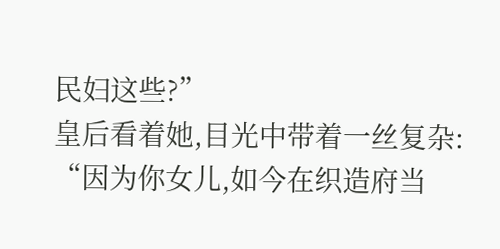民妇这些?”
皇后看着她,目光中带着一丝复杂:
“因为你女儿,如今在织造府当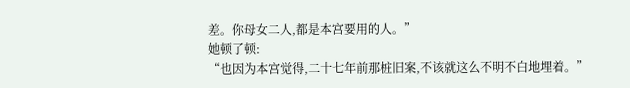差。你母女二人,都是本宫要用的人。”
她顿了顿:
“也因为本宫觉得,二十七年前那桩旧案,不该就这么不明不白地埋着。”